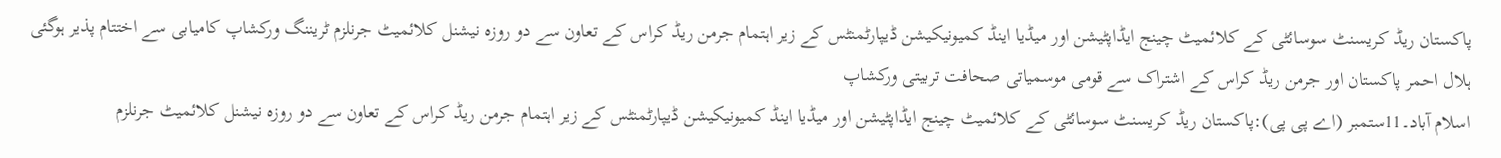پاکستان ریڈ کریسنٹ سوسائٹی کے کلائمیٹ چینج ایڈاپٹیشن اور میڈیا اینڈ کمیونیکیشن ڈیپارٹمنٹس کے زیر اہتمام جرمن ریڈ کراس کے تعاون سے دو روزہ نیشنل کلائمیٹ جرنلزم ٹریننگ ورکشاپ کامیابی سے اختتام پذیر ہوگئی
ہلال احمر پاکستان اور جرمن ریڈ کراس کے اشتراک سے قومی موسمیاتی صحافت تربیتی ورکشاپ
اسلام آباد۔11ستمبر (اے پی پی):پاکستان ریڈ کریسنٹ سوسائٹی کے کلائمیٹ چینج ایڈاپٹیشن اور میڈیا اینڈ کمیونیکیشن ڈیپارٹمنٹس کے زیر اہتمام جرمن ریڈ کراس کے تعاون سے دو روزہ نیشنل کلائمیٹ جرنلزم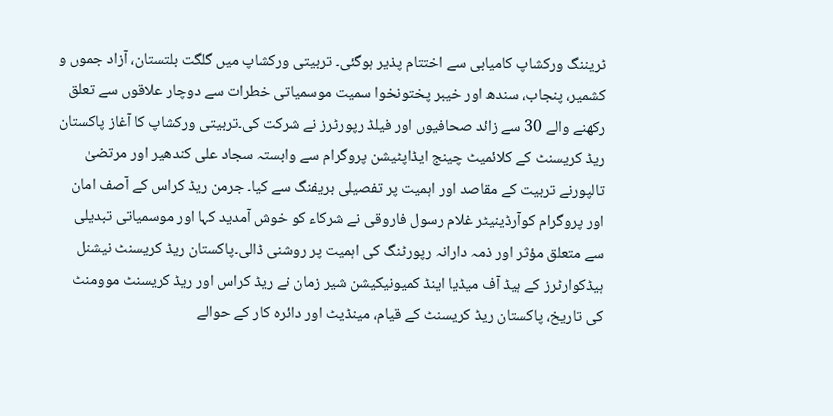ٹریننگ ورکشاپ کامیابی سے اختتام پذیر ہوگئی۔ تربیتی ورکشاپ میں گلگت بلتستان، آزاد جموں و کشمیر، پنجاب، سندھ اور خیبر پختونخوا سمیت موسمیاتی خطرات سے دوچار علاقوں سے تعلق رکھنے والے 30 سے زائد صحافیوں اور فیلڈ رپورٹرز نے شرکت کی۔تربیتی ورکشاپ کا آغاز پاکستان ریڈ کریسنٹ کے کلائمیٹ چینج ایڈاپٹیشن پروگرام سے وابستہ سجاد علی کندھیر اور مرتضیٰ تالپورنے تربیت کے مقاصد اور اہمیت پر تفصیلی بریفنگ سے کیا۔ جرمن ریڈ کراس کے آصف امان اور پروگرام کوآرڈینیٹر غلام رسول فاروقی نے شرکاء کو خوش آمدید کہا اور موسمیاتی تبدیلی سے متعلق مؤثر اور ذمہ دارانہ رپورٹنگ کی اہمیت پر روشنی ڈالی۔پاکستان ریڈ کریسنٹ نیشنل ہیڈکوارٹرز کے ہیڈ آف میڈیا اینڈ کمیونیکیشن شیر زمان نے ریڈ کراس اور ریڈ کریسنٹ موومنٹ کی تاریخ، پاکستان ریڈ کریسنٹ کے قیام، مینڈیٹ اور دائرہ کار کے حوالے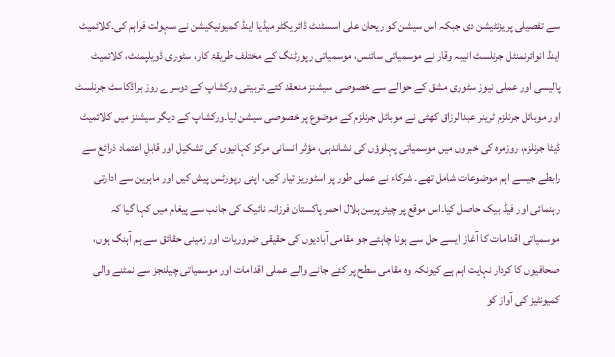سے تفصیلی پریزنٹیشن دی جبکہ اس سیشن کو ریحان علی اسسٹنٹ ڈائریکٹر میڈیا اینڈ کمیونیکیشن نے سہولت فراہم کی۔کلائمیٹ اینڈ انوائرنمنٹل جرنلسٹ انیبہ وقار نے موسمیاتی سائنس، موسمیاتی رپورٹنگ کے مختلف طریقۂ کار، سٹوری ڈویلپمنٹ، کلائمیٹ پالیسی اور عملی نیوز سٹوری مشق کے حوالے سے خصوصی سیشنز منعقد کئے۔تربیتی ورکشاپ کے دوسرے روز براڈکاسٹ جرنلسٹ اور موبائل جرنلزم ٹرینر عبدالرزاق کھٹی نے موبائل جرنلزم کے موضوع پر خصوصی سیشن لیا۔ورکشاپ کے دیگر سیشنز میں کلائمیٹ ڈیٹا جرنلزم، روزمرہ کی خبروں میں موسمیاتی پہلوؤں کی نشاندہی، مؤثر انسانی مرکز کہانیوں کی تشکیل اور قابلِ اعتماد ذرائع سے رابطے جیسے اہم موضوعات شامل تھے۔ شرکاء نے عملی طور پر اسٹوریز تیار کیں، اپنی رپورٹس پیش کیں اور ماہرین سے ادارتی رہنمائی اور فیڈ بیک حاصل کیا۔اس موقع پر چیئرپرسن ہلال احمر پاکستان فرزانہ نائیک کی جانب سے پیغام میں کہا گیا کہ موسمیاتی اقدامات کا آغاز ایسے حل سے ہونا چاہئے جو مقامی آبادیوں کی حقیقی ضروریات اور زمینی حقائق سے ہم آہنگ ہوں، صحافیوں کا کردار نہایت اہم ہے کیونکہ وہ مقامی سطح پر کئے جانے والے عملی اقدامات اور موسمیاتی چیلنجز سے نمٹنے والی کمیونٹیز کی آواز کو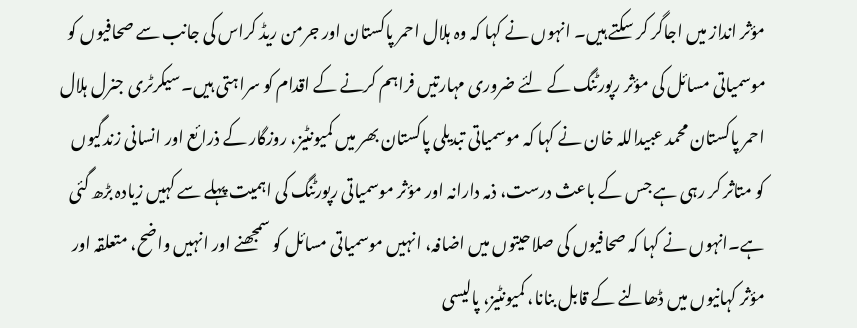مؤثر انداز میں اجاگر کر سکتے ہیں۔ انہوں نے کہا کہ وہ ہلال احمر پاکستان اور جرمن ریڈ کراس کی جانب سے صحافیوں کو موسمیاتی مسائل کی مؤثر رپورٹنگ کے لئے ضروری مہارتیں فراہم کرنے کے اقدام کو سراہتی ہیں۔سیکرٹری جنرل ہلال احمر پاکستان محمد عبیداللہ خان نے کہا کہ موسمیاتی تبدیلی پاکستان بھر میں کمیونٹیز، روزگار کے ذرائع اور انسانی زندگیوں کو متاثر کر رہی ہے جس کے باعث درست، ذمہ دارانہ اور مؤثر موسمیاتی رپورٹنگ کی اہمیت پہلے سے کہیں زیادہ بڑھ گئی ہے۔انہوں نے کہا کہ صحافیوں کی صلاحیتوں میں اضافہ، انہیں موسمیاتی مسائل کو سمجھنے اور انہیں واضح، متعلقہ اور مؤثر کہانیوں میں ڈھالنے کے قابل بنانا، کمیونٹیز، پالیسی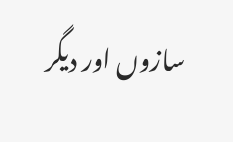سازوں اور دیگر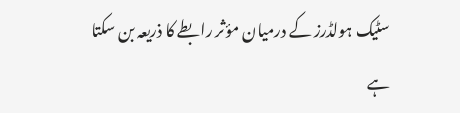سٹیک ہولڈرز کے درمیان مؤثر رابطے کا ذریعہ بن سکتا ہے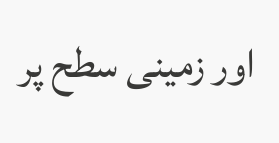اور زمینی سطح پر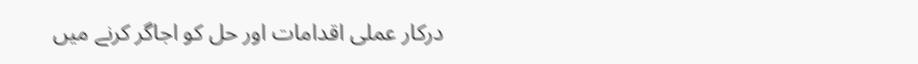درکار عملی اقدامات اور حل کو اجاگر کرنے میں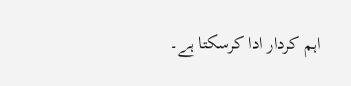اہم کردار ادا کرسکتا ہے۔